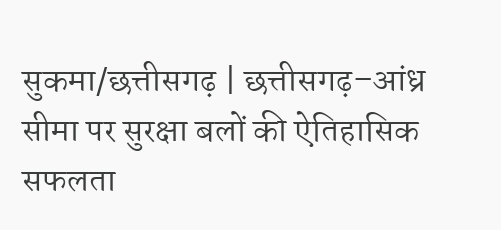सुकमा/छत्तीसगढ़ | छत्तीसगढ़–आंध्र सीमा पर सुरक्षा बलों की ऐतिहासिक सफलता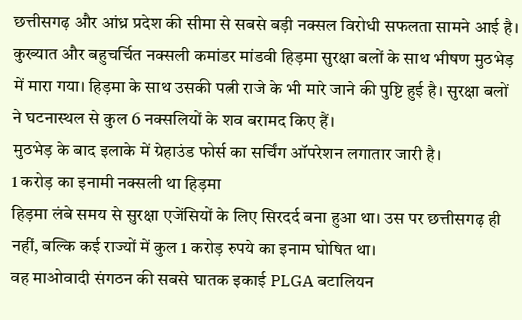छत्तीसगढ़ और आंध्र प्रदेश की सीमा से सबसे बड़ी नक्सल विरोधी सफलता सामने आई है। कुख्यात और बहुचर्चित नक्सली कमांडर मांडवी हिड़मा सुरक्षा बलों के साथ भीषण मुठभेड़ में मारा गया। हिड़मा के साथ उसकी पत्नी राजे के भी मारे जाने की पुष्टि हुई है। सुरक्षा बलों ने घटनास्थल से कुल 6 नक्सलियों के शव बरामद किए हैं।
मुठभेड़ के बाद इलाके में ग्रेहाउंड फोर्स का सर्चिंग ऑपरेशन लगातार जारी है।
1 करोड़ का इनामी नक्सली था हिड़मा
हिड़मा लंबे समय से सुरक्षा एजेंसियों के लिए सिरदर्द बना हुआ था। उस पर छत्तीसगढ़ ही नहीं, बल्कि कई राज्यों में कुल 1 करोड़ रुपये का इनाम घोषित था।
वह माओवादी संगठन की सबसे घातक इकाई PLGA बटालियन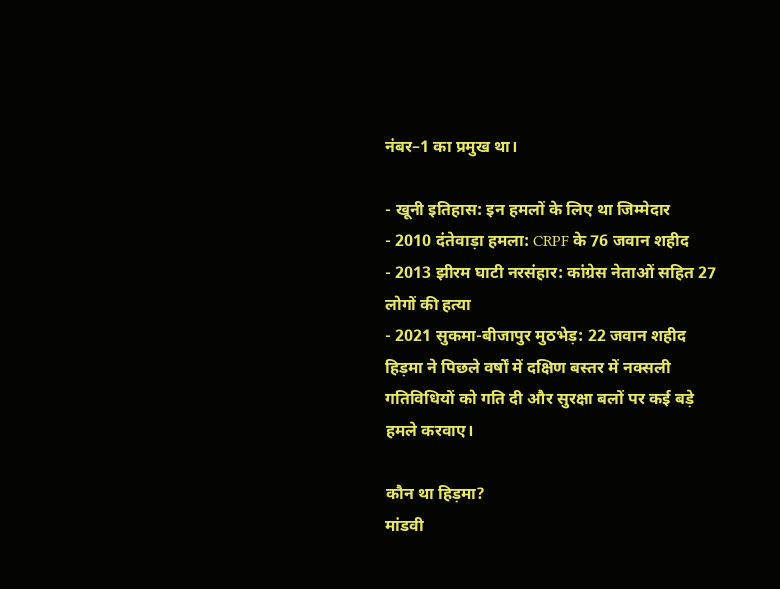नंबर–1 का प्रमुख था।

- खूनी इतिहास: इन हमलों के लिए था जिम्मेदार
- 2010 दंतेवाड़ा हमला: CRPF के 76 जवान शहीद
- 2013 झीरम घाटी नरसंहार: कांग्रेस नेताओं सहित 27 लोगों की हत्या
- 2021 सुकमा-बीजापुर मुठभेड़: 22 जवान शहीद
हिड़मा ने पिछले वर्षों में दक्षिण बस्तर में नक्सली गतिविधियों को गति दी और सुरक्षा बलों पर कई बड़े हमले करवाए।

कौन था हिड़मा?
मांडवी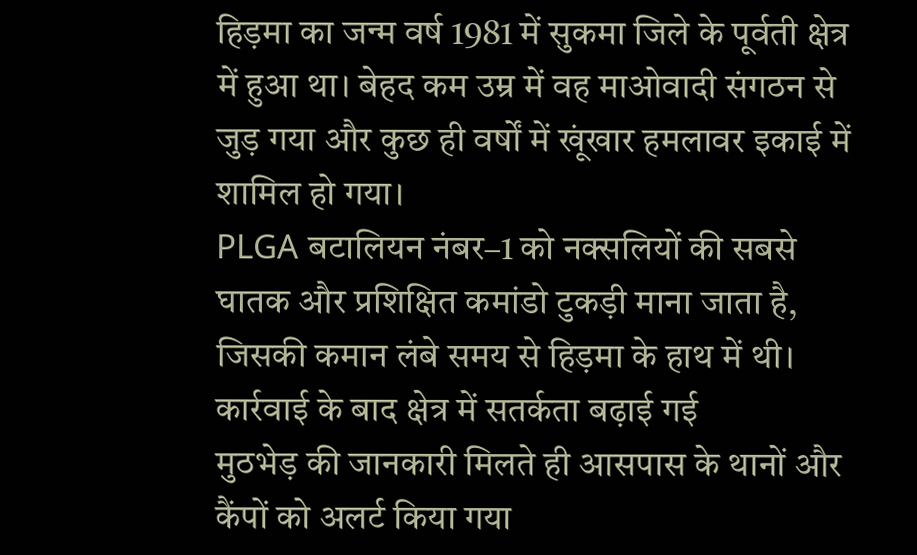हिड़मा का जन्म वर्ष 1981 में सुकमा जिले के पूर्वती क्षेत्र में हुआ था। बेहद कम उम्र में वह माओवादी संगठन से जुड़ गया और कुछ ही वर्षों में खूंखार हमलावर इकाई में शामिल हो गया।
PLGA बटालियन नंबर–1 को नक्सलियों की सबसे घातक और प्रशिक्षित कमांडो टुकड़ी माना जाता है, जिसकी कमान लंबे समय से हिड़मा के हाथ में थी।
कार्रवाई के बाद क्षेत्र में सतर्कता बढ़ाई गई
मुठभेड़ की जानकारी मिलते ही आसपास के थानों और कैंपों को अलर्ट किया गया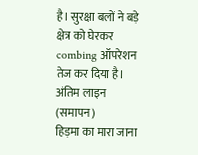है। सुरक्षा बलों ने बड़े क्षेत्र को घेरकर combing ऑपरेशन तेज कर दिया है।
अंतिम लाइन (समापन)
हिड़मा का मारा जाना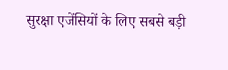सुरक्षा एजेंसियों के लिए सबसे बड़ी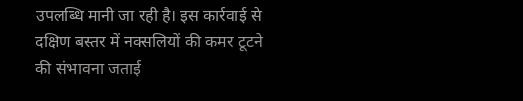उपलब्धि मानी जा रही है। इस कार्रवाई से दक्षिण बस्तर में नक्सलियों की कमर टूटने की संभावना जताई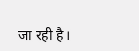जा रही है।